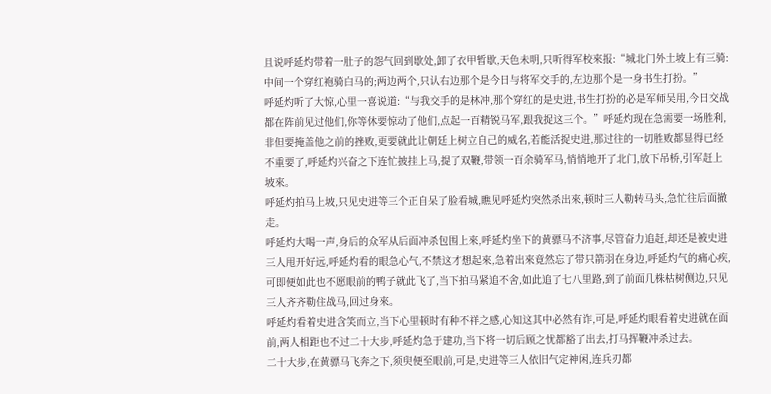且说呼延灼带着一肚子的怨气回到歇处,卸了衣甲暂歇,天色未明,只听得军校來报:“城北门外土坡上有三骑:中间一个穿红袍骑白马的;两边两个,只认右边那个是今日与将军交手的,左边那个是一身书生打扮。”
呼延灼听了大惊,心里一喜说道:“与我交手的是林冲,那个穿红的是史进,书生打扮的必是军师吴用,今日交战都在阵前见过他们,你等休要惊动了他们,点起一百精锐马军,跟我捉这三个。”呼延灼现在急需要一场胜利,非但要掩盖他之前的挫败,更要就此让朝廷上树立自己的威名,若能活捉史进,那过往的一切胜败都显得已经不重要了,呼延灼兴奋之下连忙披挂上马,提了双鞭,带领一百余骑军马,悄悄地开了北门,放下吊桥,引军赶上坡來。
呼延灼拍马上坡,只见史进等三个正自呆了脸看城,瞧见呼延灼突然杀出來,顿时三人勒转马头,急忙往后面撤走。
呼延灼大喝一声,身后的众军从后面冲杀包围上來,呼延灼坐下的黄骠马不济事,尽管奋力追赶,却还是被史进三人甩开好远,呼延灼看的眼急心气,不禁这才想起來,急着出來竟然忘了带只箭羽在身边,呼延灼气的痛心疾,可即便如此也不愿眼前的鸭子就此飞了,当下拍马紧追不舍,如此追了七八里路,到了前面几株枯树侧边,只见三人齐齐勒住战马,回过身來。
呼延灼看着史进含笑而立,当下心里顿时有种不祥之感,心知这其中必然有诈,可是,呼延灼眼看着史进就在面前,两人相距也不过二十大步,呼延灼急于建功,当下将一切后顾之忧都豁了出去,打马挥鞭冲杀过去。
二十大步,在黄骠马飞奔之下,须臾便至眼前,可是,史进等三人依旧气定神闲,连兵刃都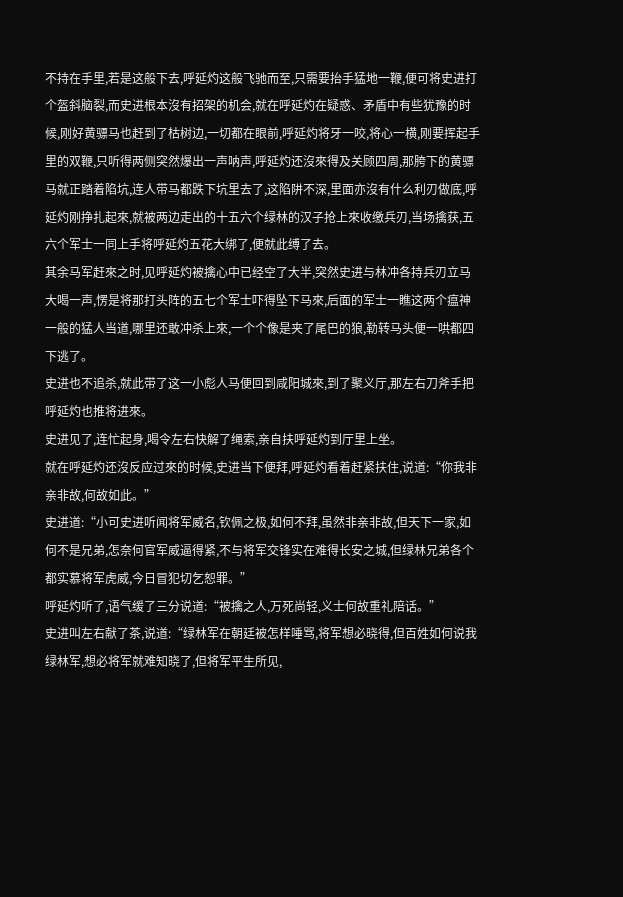不持在手里,若是这般下去,呼延灼这般飞驰而至,只需要抬手猛地一鞭,便可将史进打个盔斜脑裂,而史进根本沒有招架的机会,就在呼延灼在疑惑、矛盾中有些犹豫的时候,刚好黄骠马也赶到了枯树边,一切都在眼前,呼延灼将牙一咬,将心一横,刚要挥起手里的双鞭,只听得两侧突然爆出一声呐声,呼延灼还沒來得及关顾四周,那胯下的黄骠马就正踏着陷坑,连人带马都跌下坑里去了,这陷阱不深,里面亦沒有什么利刃做底,呼延灼刚挣扎起來,就被两边走出的十五六个绿林的汉子抢上來收缴兵刃,当场擒获,五六个军士一同上手将呼延灼五花大绑了,便就此缚了去。
其余马军赶來之时,见呼延灼被擒心中已经空了大半,突然史进与林冲各持兵刃立马大喝一声,愣是将那打头阵的五七个军士吓得坠下马來,后面的军士一瞧这两个瘟神一般的猛人当道,哪里还敢冲杀上來,一个个像是夹了尾巴的狼,勒转马头便一哄都四下逃了。
史进也不追杀,就此带了这一小彪人马便回到咸阳城來,到了聚义厅,那左右刀斧手把呼延灼也推将进來。
史进见了,连忙起身,喝令左右快解了绳索,亲自扶呼延灼到厅里上坐。
就在呼延灼还沒反应过來的时候,史进当下便拜,呼延灼看着赶紧扶住,说道:“你我非亲非故,何故如此。”
史进道:“小可史进听闻将军威名,钦佩之极,如何不拜,虽然非亲非故,但天下一家,如何不是兄弟,怎奈何官军威逼得紧,不与将军交锋实在难得长安之城,但绿林兄弟各个都实慕将军虎威,今日冒犯切乞恕罪。”
呼延灼听了,语气缓了三分说道:“被擒之人,万死尚轻,义士何故重礼陪话。”
史进叫左右献了茶,说道:“绿林军在朝廷被怎样唾骂,将军想必晓得,但百姓如何说我绿林军,想必将军就难知晓了,但将军平生所见,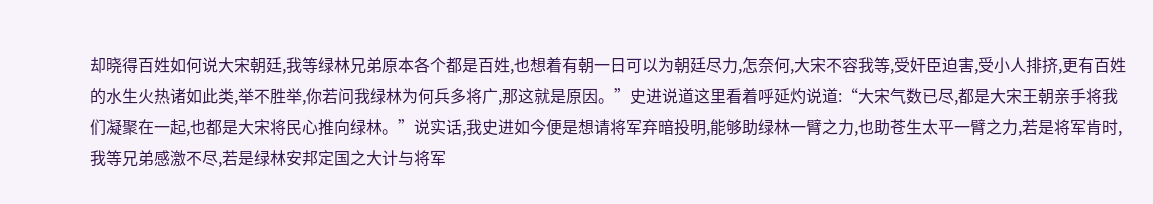却晓得百姓如何说大宋朝廷,我等绿林兄弟原本各个都是百姓,也想着有朝一日可以为朝廷尽力,怎奈何,大宋不容我等,受奸臣迫害,受小人排挤,更有百姓的水生火热诸如此类,举不胜举,你若问我绿林为何兵多将广,那这就是原因。”史进说道这里看着呼延灼说道:“大宋气数已尽,都是大宋王朝亲手将我们凝聚在一起,也都是大宋将民心推向绿林。”说实话,我史进如今便是想请将军弃暗投明,能够助绿林一臂之力,也助苍生太平一臂之力,若是将军肯时,我等兄弟感激不尽,若是绿林安邦定国之大计与将军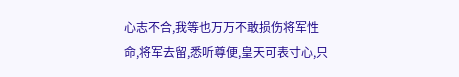心志不合,我等也万万不敢损伤将军性命,将军去留,悉听尊便,皇天可表寸心,只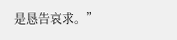是恳告哀求。”